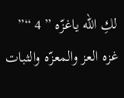لكِ الله ياغزّه ” 4 “” غزه العز والمعزّه والثبات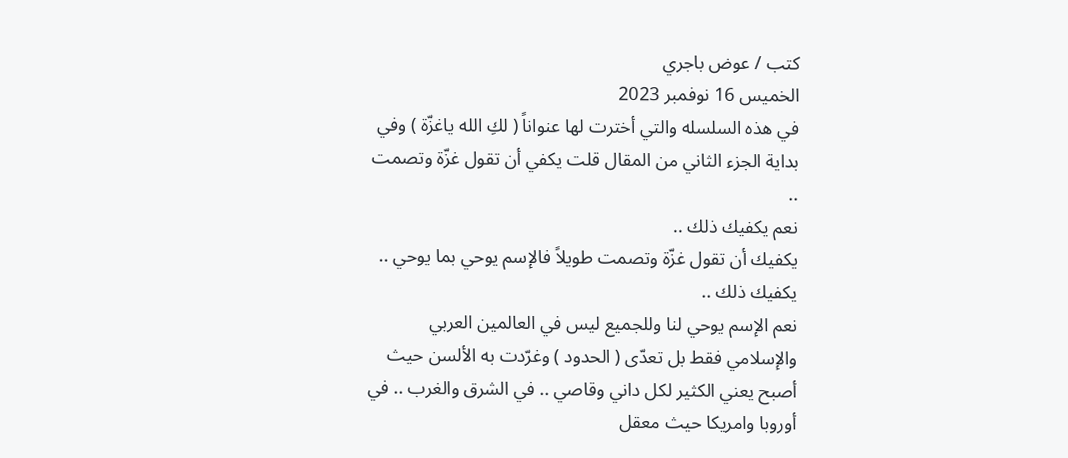كتب / عوض باجري
الخميس 16 نوفمبر 2023
في هذه السلسله والتي أخترت لها عنواناً ( لكِ الله ياغزّة ) وفي بداية الجزء الثاني من المقال قلت يكفي أن تقول غزّة وتصمت ..
نعم يكفيك ذلك ..
يكفيك أن تقول غزّة وتصمت طويلاً فالإسم يوحي بما يوحي ..
يكفيك ذلك ..
نعم الإسم يوحي لنا وللجميع ليس في العالمين العربي والإسلامي فقط بل تعدّى ( الحدود ) وغرّدت به الألسن حيث أصبح يعني الكثير لكل داني وقاصي .. في الشرق والغرب .. في أوروبا وامريكا حيث معقل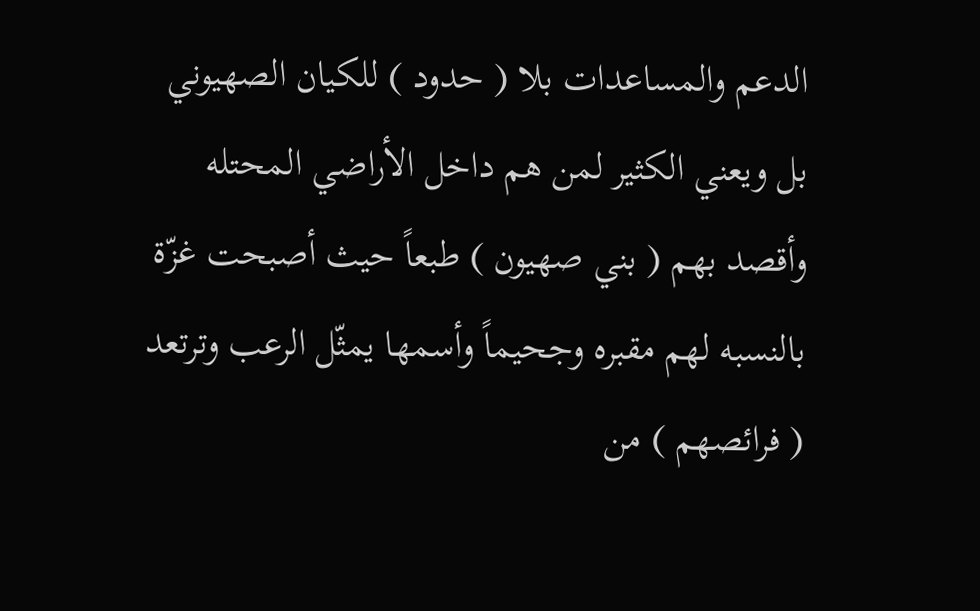الدعم والمساعدات بلا ( حدود ) للكيان الصهيوني بل ويعني الكثير لمن هم داخل الأراضي المحتله وأقصد بهم ( بني صهيون ) طبعاً حيث أصبحت غزّة بالنسبه لهم مقبره وجحيماً وأسمها يمثّل الرعب وترتعد ( فرائصهم ) من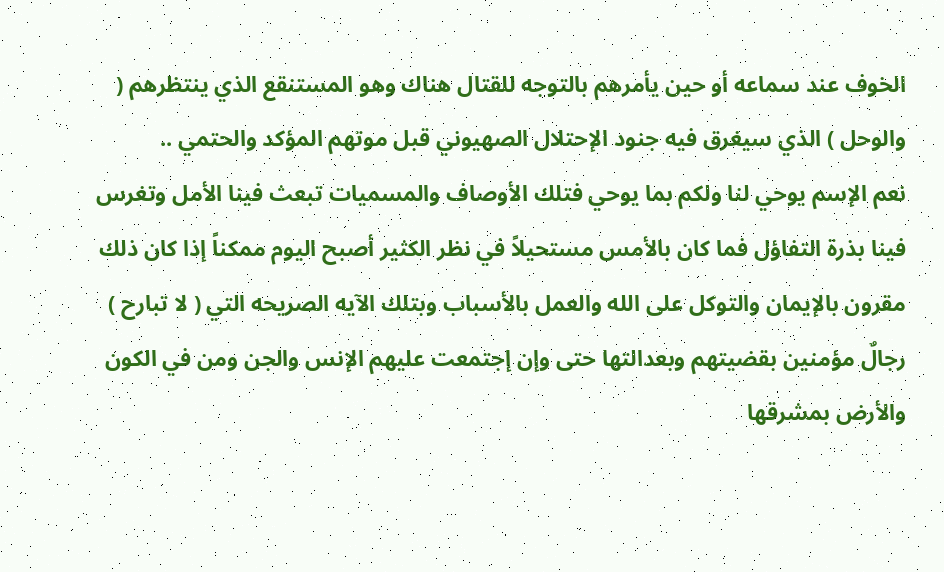الخوف عند سماعه أو حين يأمرهم بالتوجه للقتال هناك وهو المستنقع الذي ينتظرهم ( والوحل ) الذي سيغرق فيه جنود الإحتلال الصهيوني قبل موتهم المؤكد والحتمي ..
نعم الإسم يوحي لنا ولكم بما يوحي فتلك الأوصاف والمسميات تبعث فينا الأمل وتغرس فينا بذرة التفاؤل فما كان بالأمس مستحيلاً في نظر الكثير أصبح اليوم ممكناً إذا كان ذلك مقرون بالإيمان والتوكل على الله والعمل بالأسباب وبتلك الآيه الصريحه التي ( لا تبارح ) رجالٌ مؤمنين بقضيتهم وبعدالتها حتى وإن إجتمعت عليهم الإنس والجن ومن في الكون والأرض بمشرقها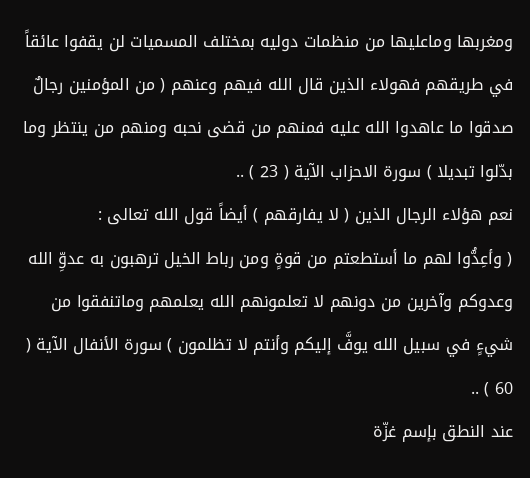ومغربها وماعليها من منظمات دوليه بمختلف المسميات لن يقفوا عائقاً في طريقهم فهولاء الذين قال الله فيهم وعنهم ( من المؤمنين رجالٌ صدقوا ما عاهدوا الله عليه فمنهم من قضى نحبه ومنهم من ينتظر وما بدّلوا تبديلا ) سورة الاحزاب الآية ( 23 ) ..
نعم هؤلاء الرجال الذين ( لا يفارقهم ) أيضاً قول الله تعالى :
( وأعِدُّوا لهم ما أستطعتم من قوةٍ ومن رباط الخيل ترهبون به عدوِّ الله وعدوكم وآخرين من دونهم لا تعلمونهم الله يعلمهم وماتنفقوا من شيءٍ في سبيل الله يوفَّ إليكم وأنتم لا تظلمون ) سورة الأنفال الآية ( 60 ) ..
عند النطق بإسم غزّة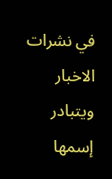في نشرات الاخبار ويتبادر إسمها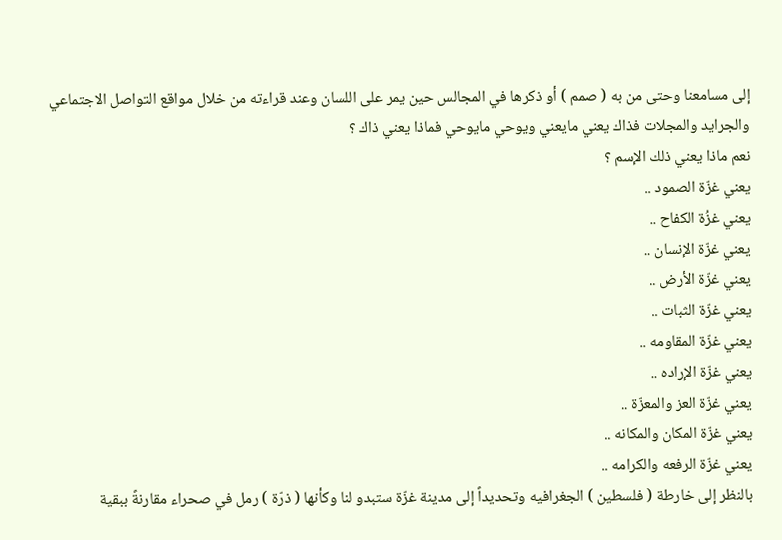إلى مسامعنا وحتى من به ( صمم ) أو ذكرها في المجالس حين يمر على اللسان وعند قراءته من خلال مواقع التواصل الاجتماعي والجرايد والمجلات فذاك يعني مايعني ويوحي مايوحي فماذا يعني ذاك ؟
نعم ماذا يعني ذلك الإسم ؟
يعني غزّة الصمود ..
يعني غزُة الكفاح ..
يعني غزّة الإنسان ..
يعني غزّة الأرض ..
يعني غزّة الثبات ..
يعني غزّة المقاومه ..
يعني غزّة الإراده ..
يعني غزّة العز والمعزّة ..
يعني غزّة المكان والمكانه ..
يعني غزّة الرفعه والكرامه ..
بالنظر إلى خارطة ( فلسطين ) الجغرافيه وتحديداً إلى مدينة غزّة ستبدو لنا وكأنها ( ذرّة ) رمل في صحراء مقارنةً ببقية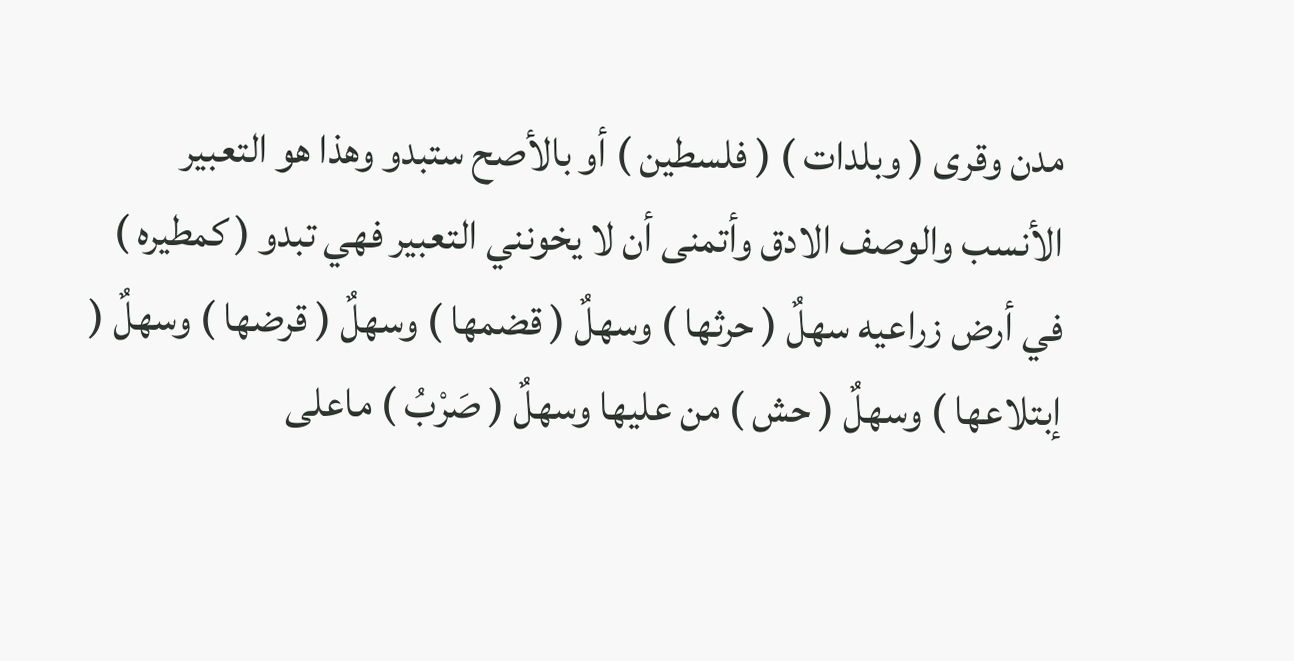مدن وقرى ( وبلدات ) ( فلسطين ) أو بالأصح ستبدو وهذا هو التعبير الأنسب والوصف الادق وأتمنى أن لا يخونني التعبير فهي تبدو ( كمطيره ) في أرض زراعيه سهلٌ ( حرثها ) وسهلٌ ( قضمها ) وسهلٌ ( قرضها ) وسهلٌ ( إبتلاعها ) وسهلٌ ( حش ) من عليها وسهلٌ ( صَرْبُ ) ماعلى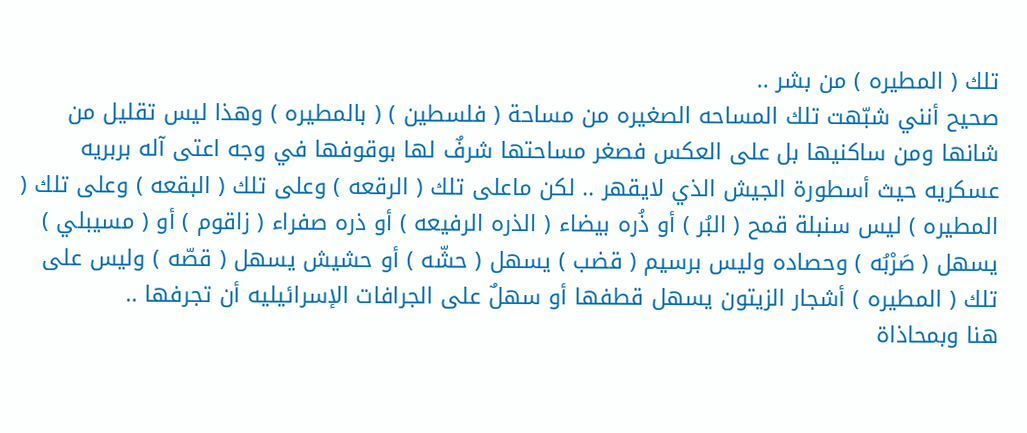تلك ( المطيره ) من بشر ..
صحيح أنني شبّهت تلك المساحه الصغيره من مساحة ( فلسطين ) ( بالمطيره ) وهذا ليس تقليل من شانها ومن ساكنيها بل على العكس فصغر مساحتها شرفٌ لها بوقوفها في وجه اعتى آله بربريه عسكريه حيث أسطورة الجيش الذي لايقهر .. لكن ماعلى تلك ( الرقعه ) وعلى تلك ( البقعه ) وعلى تلك ( المطيره ) ليس سنبلة قمح ( البُر ) أو ذُره بيضاء ( الذره الرفيعه ) أو ذره صفراء ( زاقوم ) أو ( مسيبلي ) يسهل ( صَرْبُه ) وحصاده وليس برسيم ( قضب ) يسهل ( حشّه ) أو حشيش يسهل ( قصّه ) وليس على تلك ( المطيره ) أشجار الزيتون يسهل قطفها أو سهلٌ على الجرافات الإسرائيليه أن تجرفها ..
هنا وبمحاذاة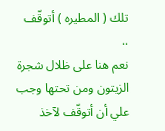تلك ( المطيره ) أتوقّف ..
نعم هنا على ظلال شجرة الزيتون ومن تحتها وجب علي أن أتوقّف لآخذ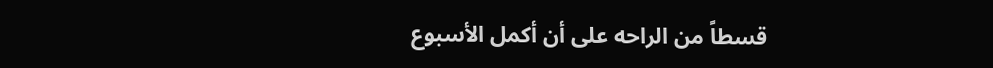قسطاً من الراحه على أن أكمل الأسبوع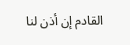القادم إن أذن لنا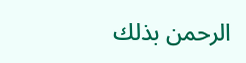الرحمن بذلك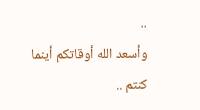..
وأسعد الله أوقاتكم أينما كنتم ..